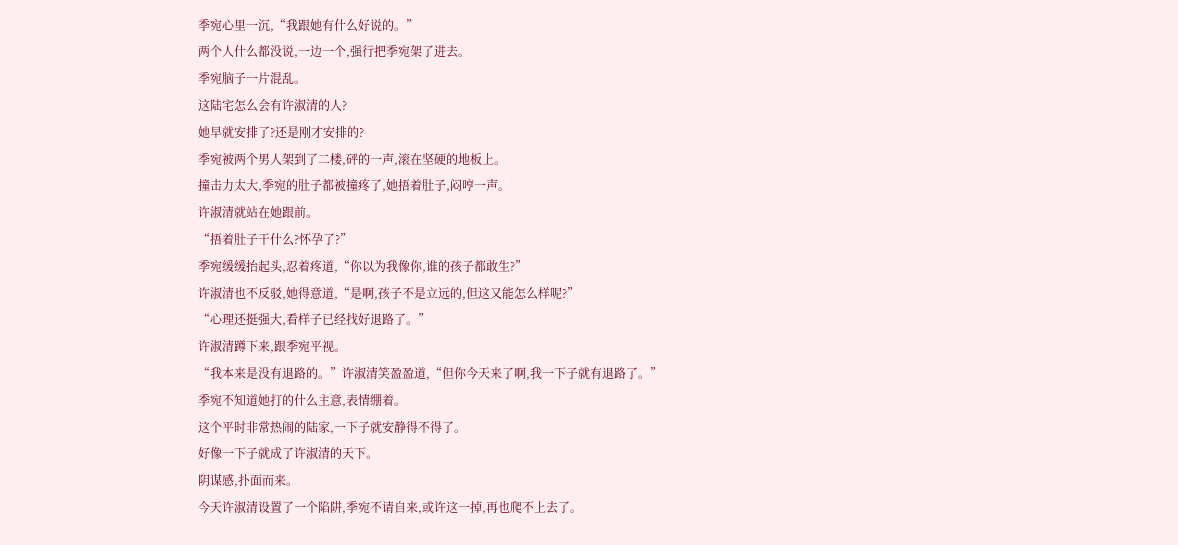季宛心里一沉,“我跟她有什么好说的。”
两个人什么都没说,一边一个,强行把季宛架了进去。
季宛脑子一片混乱。
这陆宅怎么会有许淑清的人?
她早就安排了?还是刚才安排的?
季宛被两个男人架到了二楼,砰的一声,滚在坚硬的地板上。
撞击力太大,季宛的肚子都被撞疼了,她捂着肚子,闷哼一声。
许淑清就站在她跟前。
“捂着肚子干什么?怀孕了?”
季宛缓缓抬起头,忍着疼道,“你以为我像你,谁的孩子都敢生?”
许淑清也不反驳,她得意道,“是啊,孩子不是立远的,但这又能怎么样呢?”
“心理还挺强大,看样子已经找好退路了。”
许淑清蹲下来,跟季宛平视。
“我本来是没有退路的。”许淑清笑盈盈道,“但你今天来了啊,我一下子就有退路了。”
季宛不知道她打的什么主意,表情绷着。
这个平时非常热闹的陆家,一下子就安静得不得了。
好像一下子就成了许淑清的天下。
阴谋感,扑面而来。
今天许淑清设置了一个陷阱,季宛不请自来,或许这一掉,再也爬不上去了。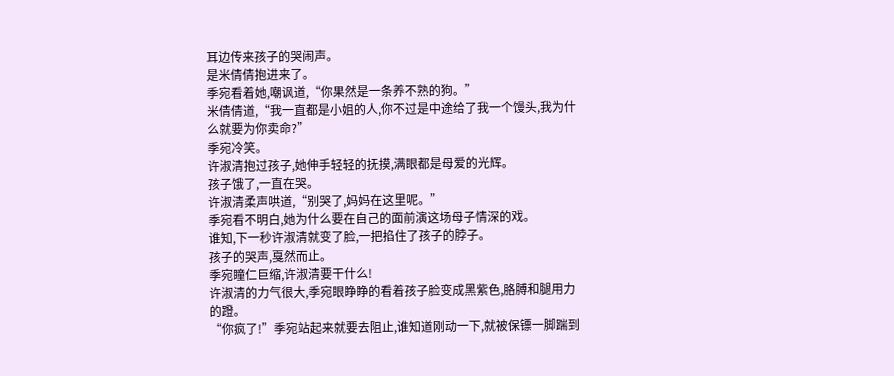耳边传来孩子的哭闹声。
是米倩倩抱进来了。
季宛看着她,嘲讽道,“你果然是一条养不熟的狗。”
米倩倩道,“我一直都是小姐的人,你不过是中途给了我一个馒头,我为什么就要为你卖命?”
季宛冷笑。
许淑清抱过孩子,她伸手轻轻的抚摸,满眼都是母爱的光辉。
孩子饿了,一直在哭。
许淑清柔声哄道,“别哭了,妈妈在这里呢。”
季宛看不明白,她为什么要在自己的面前演这场母子情深的戏。
谁知,下一秒许淑清就变了脸,一把掐住了孩子的脖子。
孩子的哭声,戛然而止。
季宛瞳仁巨缩,许淑清要干什么!
许淑清的力气很大,季宛眼睁睁的看着孩子脸变成黑紫色,胳膊和腿用力的蹬。
“你疯了!”季宛站起来就要去阻止,谁知道刚动一下,就被保镖一脚踹到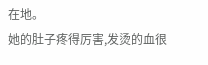在地。
她的肚子疼得厉害,发烫的血很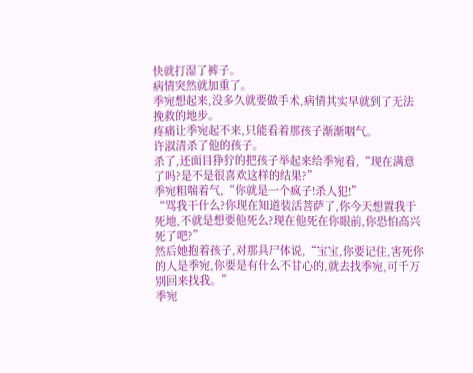快就打湿了裤子。
病情突然就加重了。
季宛想起来,没多久就要做手术,病情其实早就到了无法挽救的地步。
疼痛让季宛起不来,只能看着那孩子渐渐咽气。
许淑清杀了他的孩子。
杀了,还面目狰狞的把孩子举起来给季宛看,“现在满意了吗?是不是很喜欢这样的结果?”
季宛粗喘着气,“你就是一个疯子!杀人犯!”
“骂我干什么?你现在知道装活菩萨了,你今天想置我于死地,不就是想要他死么?现在他死在你眼前,你恐怕高兴死了吧?”
然后她抱着孩子,对那具尸体说,“宝宝,你要记住,害死你的人是季宛,你要是有什么不甘心的,就去找季宛,可千万别回来找我。”
季宛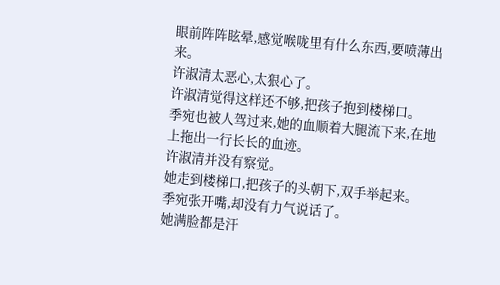眼前阵阵眩晕,感觉喉咙里有什么东西,要喷薄出来。
许淑清太恶心,太狠心了。
许淑清觉得这样还不够,把孩子抱到楼梯口。
季宛也被人驾过来,她的血顺着大腿流下来,在地上拖出一行长长的血迹。
许淑清并没有察觉。
她走到楼梯口,把孩子的头朝下,双手举起来。
季宛张开嘴,却没有力气说话了。
她满脸都是汗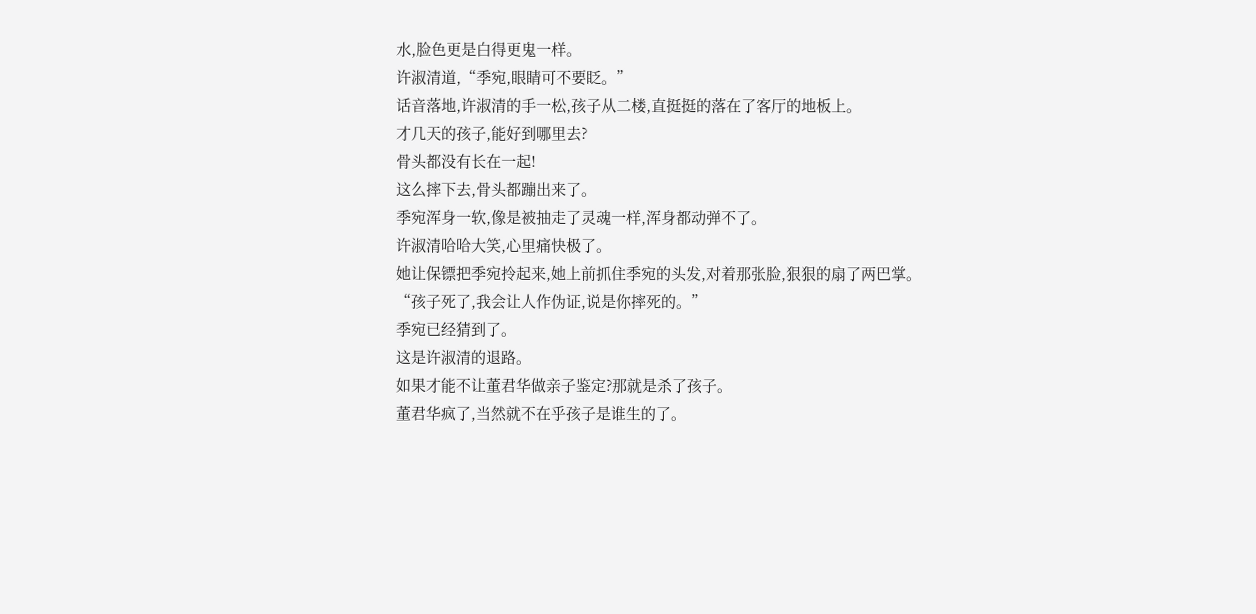水,脸色更是白得更鬼一样。
许淑清道,“季宛,眼睛可不要眨。”
话音落地,许淑清的手一松,孩子从二楼,直挺挺的落在了客厅的地板上。
才几天的孩子,能好到哪里去?
骨头都没有长在一起!
这么摔下去,骨头都蹦出来了。
季宛浑身一软,像是被抽走了灵魂一样,浑身都动弹不了。
许淑清哈哈大笑,心里痛快极了。
她让保镖把季宛拎起来,她上前抓住季宛的头发,对着那张脸,狠狠的扇了两巴掌。
“孩子死了,我会让人作伪证,说是你摔死的。”
季宛已经猜到了。
这是许淑清的退路。
如果才能不让董君华做亲子鉴定?那就是杀了孩子。
董君华疯了,当然就不在乎孩子是谁生的了。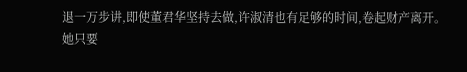退一万步讲,即使董君华坚持去做,许淑清也有足够的时间,卷起财产离开。
她只要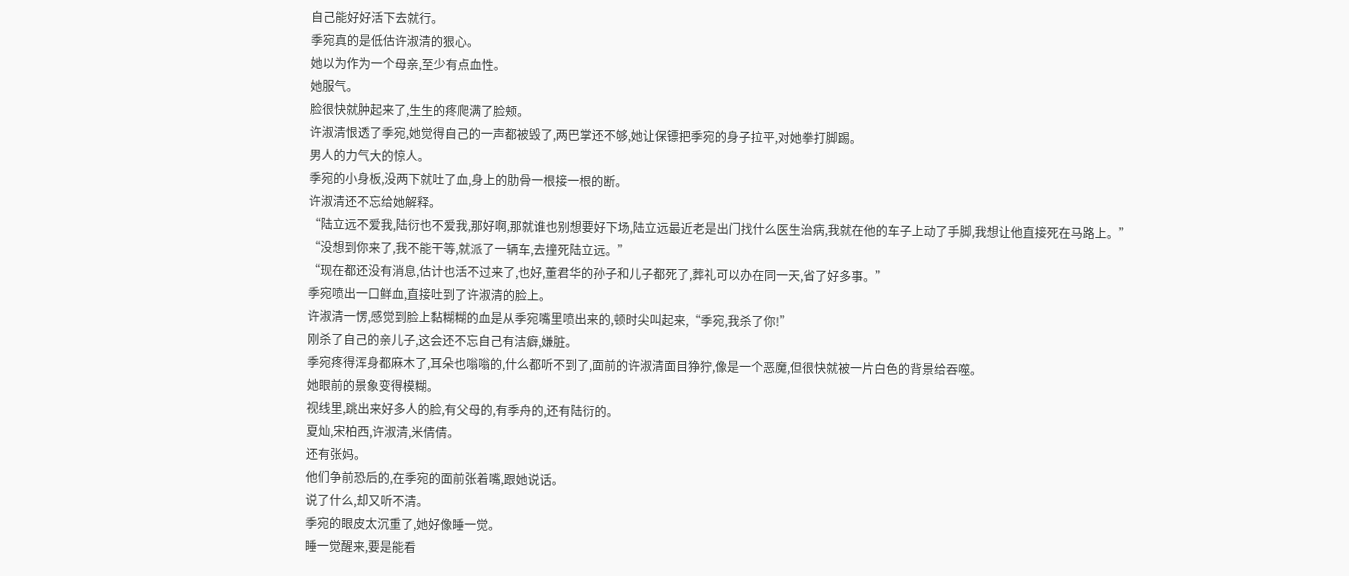自己能好好活下去就行。
季宛真的是低估许淑清的狠心。
她以为作为一个母亲,至少有点血性。
她服气。
脸很快就肿起来了,生生的疼爬满了脸颊。
许淑清恨透了季宛,她觉得自己的一声都被毁了,两巴掌还不够,她让保镖把季宛的身子拉平,对她拳打脚踢。
男人的力气大的惊人。
季宛的小身板,没两下就吐了血,身上的肋骨一根接一根的断。
许淑清还不忘给她解释。
“陆立远不爱我,陆衍也不爱我,那好啊,那就谁也别想要好下场,陆立远最近老是出门找什么医生治病,我就在他的车子上动了手脚,我想让他直接死在马路上。”
“没想到你来了,我不能干等,就派了一辆车,去撞死陆立远。”
“现在都还没有消息,估计也活不过来了,也好,董君华的孙子和儿子都死了,葬礼可以办在同一天,省了好多事。”
季宛喷出一口鲜血,直接吐到了许淑清的脸上。
许淑清一愣,感觉到脸上黏糊糊的血是从季宛嘴里喷出来的,顿时尖叫起来,“季宛,我杀了你!”
刚杀了自己的亲儿子,这会还不忘自己有洁癖,嫌脏。
季宛疼得浑身都麻木了,耳朵也嗡嗡的,什么都听不到了,面前的许淑清面目狰狞,像是一个恶魔,但很快就被一片白色的背景给吞噬。
她眼前的景象变得模糊。
视线里,跳出来好多人的脸,有父母的,有季舟的,还有陆衍的。
夏灿,宋柏西,许淑清,米倩倩。
还有张妈。
他们争前恐后的,在季宛的面前张着嘴,跟她说话。
说了什么,却又听不清。
季宛的眼皮太沉重了,她好像睡一觉。
睡一觉醒来,要是能看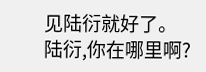见陆衍就好了。
陆衍,你在哪里啊?